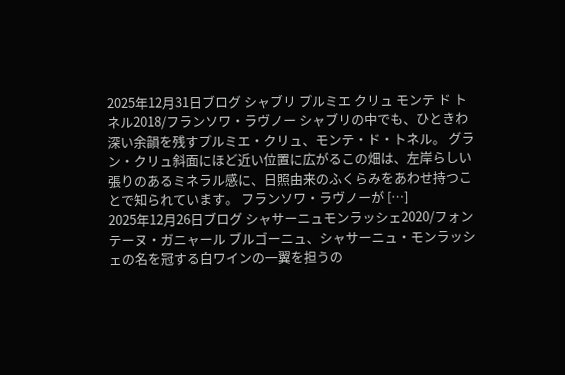2025年12月31日ブログ シャブリ プルミエ クリュ モンテ ド トネル2018/フランソワ・ラヴノー シャブリの中でも、ひときわ深い余韻を残すプルミエ・クリュ、モンテ・ド・トネル。 グラン・クリュ斜面にほど近い位置に広がるこの畑は、左岸らしい張りのあるミネラル感に、日照由来のふくらみをあわせ持つことで知られています。 フランソワ・ラヴノーが […]
2025年12月26日ブログ シャサーニュモンラッシェ2020/フォンテーヌ・ガニャール ブルゴーニュ、シャサーニュ・モンラッシェの名を冠する白ワインの一翼を担うの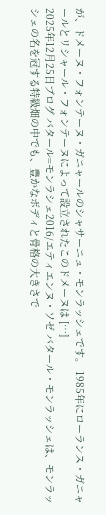が、ドメーヌ・フォンテーヌ・ガニャールのシャサーニュ・モンラッシェです。 1985年にローランス・ガニャールとリシャール・フォンテーヌによって設立されたこのドメーヌは […]
2025年12月25日ブログ バタール=モンラシェ2016/エティエンヌ・ソゼ バタール・モンラッシェは、モンラッシェの名を冠する特級畑の中でも、豊かなボディと骨格の大きさで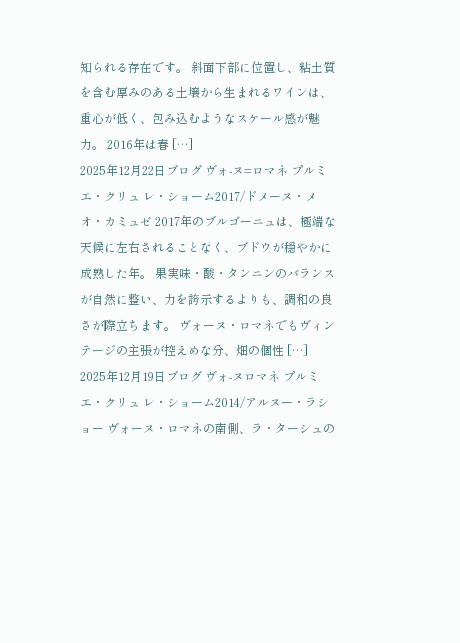知られる存在です。 斜面下部に位置し、粘土質を含む厚みのある土壌から生まれるワインは、重心が低く、包み込むようなスケール感が魅力。 2016年は春 […]
2025年12月22日ブログ ヴォ-ヌ=ロマネ プルミエ・クリュ レ・ショーム2017/ドメーヌ・メオ・カミュゼ 2017年のブルゴーニュは、極端な天候に左右されることなく、ブドウが穏やかに成熟した年。 果実味・酸・タンニンのバランスが自然に整い、力を誇示するよりも、調和の良さが際立ちます。 ヴォーヌ・ロマネでもヴィンテージの主張が控えめな分、畑の個性 […]
2025年12月19日ブログ ヴォ-ヌロマネ プルミエ・クリュ レ・ショーム2014/アルヌー・ラショー ヴォーヌ・ロマネの南側、ラ・ターシュの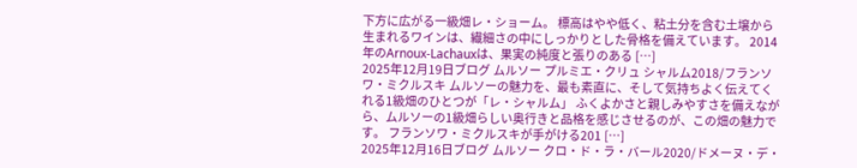下方に広がる一級畑レ・ショーム。 標高はやや低く、粘土分を含む土壌から生まれるワインは、繊細さの中にしっかりとした骨格を備えています。 2014年のArnoux-Lachauxは、果実の純度と張りのある […]
2025年12月19日ブログ ムルソー プルミエ・クリュ シャルム2018/フランソワ・ミクルスキ ムルソーの魅力を、最も素直に、そして気持ちよく伝えてくれる1級畑のひとつが「レ・シャルム」 ふくよかさと親しみやすさを備えながら、ムルソーの1級畑らしい奥行きと品格を感じさせるのが、この畑の魅力です。 フランソワ・ミクルスキが手がける201 […]
2025年12月16日ブログ ムルソー クロ・ド・ラ・バール2020/ドメーヌ・デ・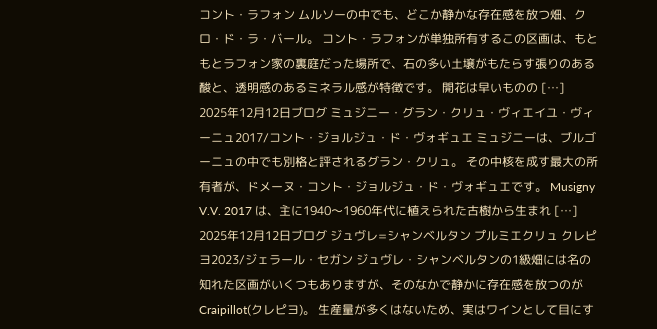コント・ラフォン ムルソーの中でも、どこか静かな存在感を放つ畑、クロ・ド・ラ・バール。 コント・ラフォンが単独所有するこの区画は、もともとラフォン家の裏庭だった場所で、石の多い土壌がもたらす張りのある酸と、透明感のあるミネラル感が特徴です。 開花は早いものの […]
2025年12月12日ブログ ミュジニー・グラン・クリュ・ヴィエイユ・ヴィーニュ2017/コント・ジョルジュ・ド・ヴォギュエ ミュジニーは、ブルゴーニュの中でも別格と評されるグラン・クリュ。 その中核を成す最大の所有者が、ドメーヌ・コント・ジョルジュ・ド・ヴォギュエです。 Musigny V.V. 2017 は、主に1940〜1960年代に植えられた古樹から生まれ […]
2025年12月12日ブログ ジュヴレ=シャンベルタン プルミエクリュ クレピヨ2023/ジェラール・セガン ジュヴレ・シャンベルタンの1級畑には名の知れた区画がいくつもありますが、そのなかで静かに存在感を放つのが Craipillot(クレピヨ)。 生産量が多くはないため、実はワインとして目にす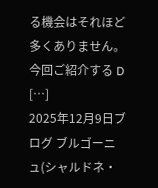る機会はそれほど多くありません。 今回ご紹介する D […]
2025年12月9日ブログ ブルゴーニュ(シャルドネ・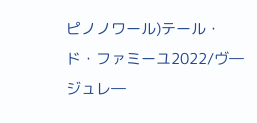ピノノワール)テール・ド・ファミーユ2022/ヴ―ジュレ―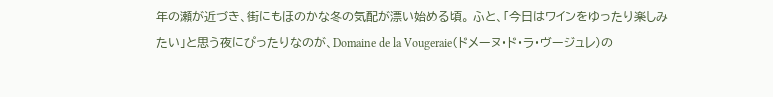年の瀬が近づき、街にもほのかな冬の気配が漂い始める頃。 ふと、「今日はワインをゆったり楽しみたい」と思う夜にぴったりなのが、Domaine de la Vougeraie(ドメーヌ・ド・ラ・ヴージュレ)の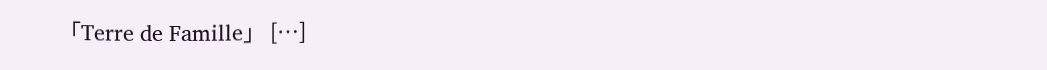「Terre de Famille」 […]